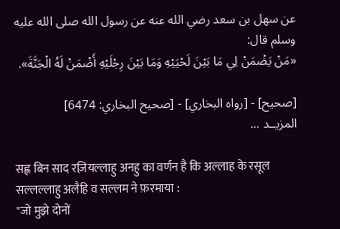عن سهل بن سعد رضي الله عنه عن رسول الله صلى الله عليه وسلم قال:
«مَنْ يَضْمَنْ لِي مَا بَيْنَ لَحْيَيْهِ وَمَا بَيْنَ رِجْلَيْهِ أَضْمَنْ لَهُ الْجَنَّةَ».

[صحيح] - [رواه البخاري] - [صحيح البخاري: 6474]
المزيــد ...

सह्ल बिन साद रज़ियल्लाहु अनहु का वर्णन है कि अल्लाह के रसूल सल्लल्लाहु अलैहि व सल्लम ने फ़रमाया :
"जो मुझे दोनों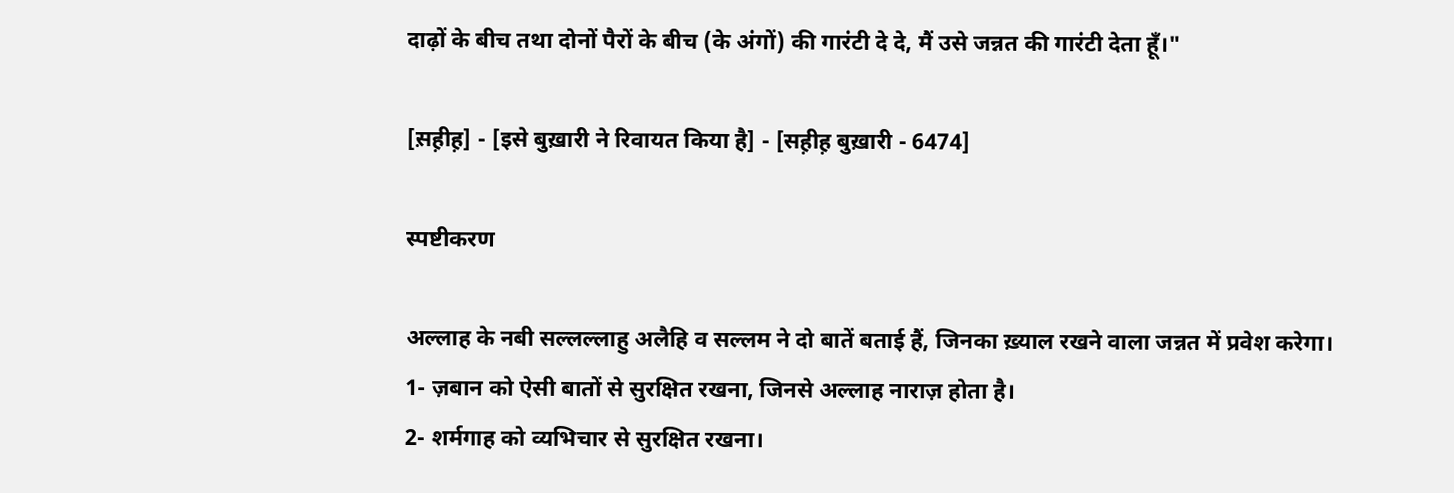दाढ़ों के बीच तथा दोनों पैरों के बीच (के अंगों) की गारंटी दे दे, मैं उसे जन्नत की गारंटी देता हूँ।"

[स़ह़ीह़] - [इसे बुख़ारी ने रिवायत किया है] - [सह़ीह़ बुख़ारी - 6474]

स्पष्टीकरण

अल्लाह के नबी सल्लल्लाहु अलैहि व सल्लम ने दो बातें बताई हैं, जिनका ख़्याल रखने वाला जन्नत में प्रवेश करेगा।
1- ज़बान को ऐसी बातों से सुरक्षित रखना, जिनसे अल्लाह नाराज़ होता है।
2- शर्मगाह को व्यभिचार से सुरक्षित रखना।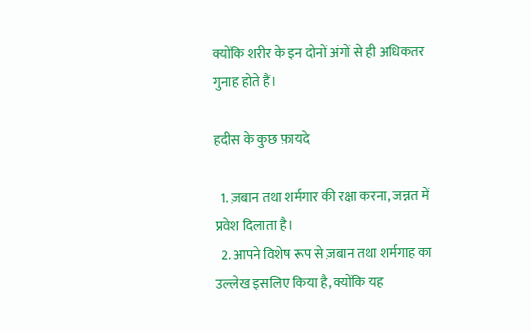क्योंकि शरीर के इन दोनों अंगों से ही अधिकतर गुनाह होते हैं।

हदीस के कुछ फ़ायदे

  1. ज़बान तथा शर्मगार की रक्षा करना, जन्नत में प्रवेश दिलाता है।
  2. आपने विशेष रूप से ज़बान तथा शर्मगाह का उल्लेख इसलिए किया है, क्योंकि यह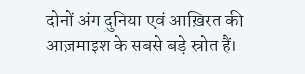दोनों अंग दुनिया एवं आख़िरत की आज़माइश के सबसे बड़े स्रोत हैं।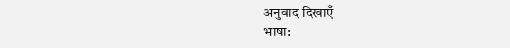अनुवाद दिखाएँ
भाषा: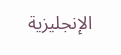الإنجليزية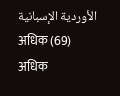الأوردية الإسبانية अधिक (69)
अधिक